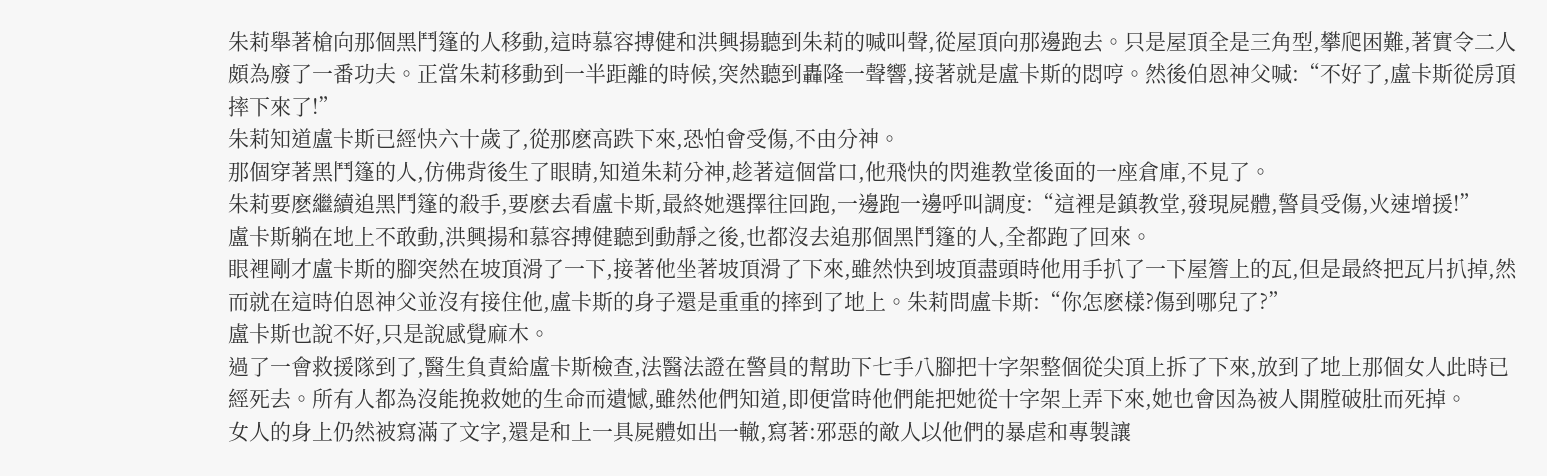朱莉舉著槍向那個黑鬥篷的人移動,這時慕容搏健和洪興揚聽到朱莉的喊叫聲,從屋頂向那邊跑去。只是屋頂全是三角型,攀爬困難,著實令二人頗為廢了一番功夫。正當朱莉移動到一半距離的時候,突然聽到轟隆一聲響,接著就是盧卡斯的悶哼。然後伯恩神父喊:“不好了,盧卡斯從房頂摔下來了!”
朱莉知道盧卡斯已經快六十歲了,從那麽高跌下來,恐怕會受傷,不由分神。
那個穿著黑鬥篷的人,仿佛背後生了眼睛,知道朱莉分神,趁著這個當口,他飛快的閃進教堂後面的一座倉庫,不見了。
朱莉要麽繼續追黑鬥篷的殺手,要麽去看盧卡斯,最終她選擇往回跑,一邊跑一邊呼叫調度:“這裡是鎮教堂,發現屍體,警員受傷,火速增援!”
盧卡斯躺在地上不敢動,洪興揚和慕容搏健聽到動靜之後,也都沒去追那個黑鬥篷的人,全都跑了回來。
眼裡剛才盧卡斯的腳突然在坡頂滑了一下,接著他坐著坡頂滑了下來,雖然快到坡頂盡頭時他用手扒了一下屋簷上的瓦,但是最終把瓦片扒掉,然而就在這時伯恩神父並沒有接住他,盧卡斯的身子還是重重的摔到了地上。朱莉問盧卡斯:“你怎麽樣?傷到哪兒了?”
盧卡斯也說不好,只是說感覺麻木。
過了一會救援隊到了,醫生負責給盧卡斯檢查,法醫法證在警員的幫助下七手八腳把十字架整個從尖頂上拆了下來,放到了地上那個女人此時已經死去。所有人都為沒能挽救她的生命而遺憾,雖然他們知道,即便當時他們能把她從十字架上弄下來,她也會因為被人開膛破肚而死掉。
女人的身上仍然被寫滿了文字,還是和上一具屍體如出一轍,寫著:邪惡的敵人以他們的暴虐和專製讓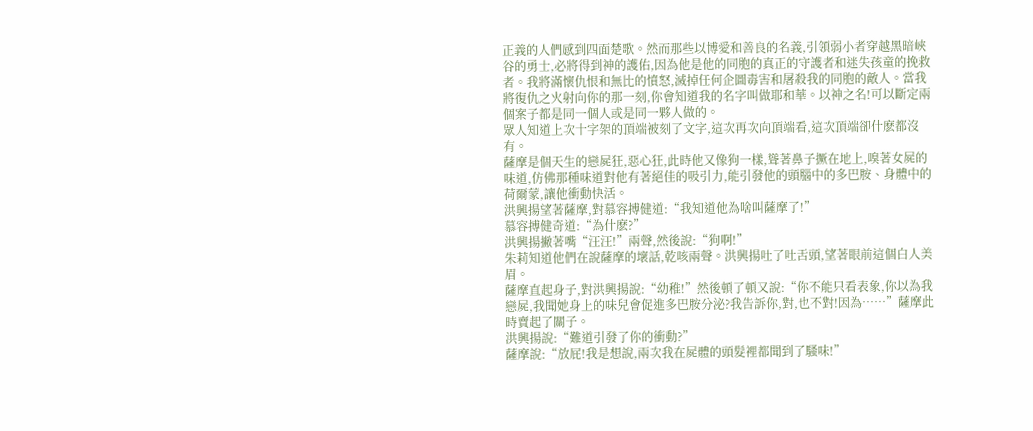正義的人們感到四面楚歌。然而那些以博愛和善良的名義,引領弱小者穿越黑暗峽谷的勇士,必將得到神的護佑,因為他是他的同胞的真正的守護者和迷失孩童的挽救者。我將滿懷仇恨和無比的憤怒,滅掉任何企圖毒害和屠殺我的同胞的敵人。當我將復仇之火射向你的那一刻,你會知道我的名字叫做耶和華。以神之名!可以斷定兩個案子都是同一個人或是同一夥人做的。
眾人知道上次十字架的頂端被刻了文字,這次再次向頂端看,這次頂端卻什麽都沒有。
薩摩是個天生的戀屍狂,惡心狂,此時他又像狗一樣,聳著鼻子撅在地上,嗅著女屍的味道,仿佛那種味道對他有著絕佳的吸引力,能引發他的頭腦中的多巴胺、身體中的荷爾蒙,讓他衝動快活。
洪興揚望著薩摩,對慕容搏健道:“我知道他為啥叫薩摩了!”
慕容搏健奇道:“為什麽?”
洪興揚撇著嘴“汪汪!”兩聲,然後說:“狗啊!”
朱莉知道他們在說薩摩的壞話,乾咳兩聲。洪興揚吐了吐舌頭,望著眼前這個白人美眉。
薩摩直起身子,對洪興揚說:“幼稚!”然後頓了頓又說:“你不能只看表象,你以為我戀屍,我聞她身上的味兒會促進多巴胺分泌?我告訴你,對,也不對!因為……”薩摩此時賣起了關子。
洪興揚說:“難道引發了你的衝動?”
薩摩說:“放屁!我是想說,兩次我在屍體的頭髮裡都聞到了騷味!”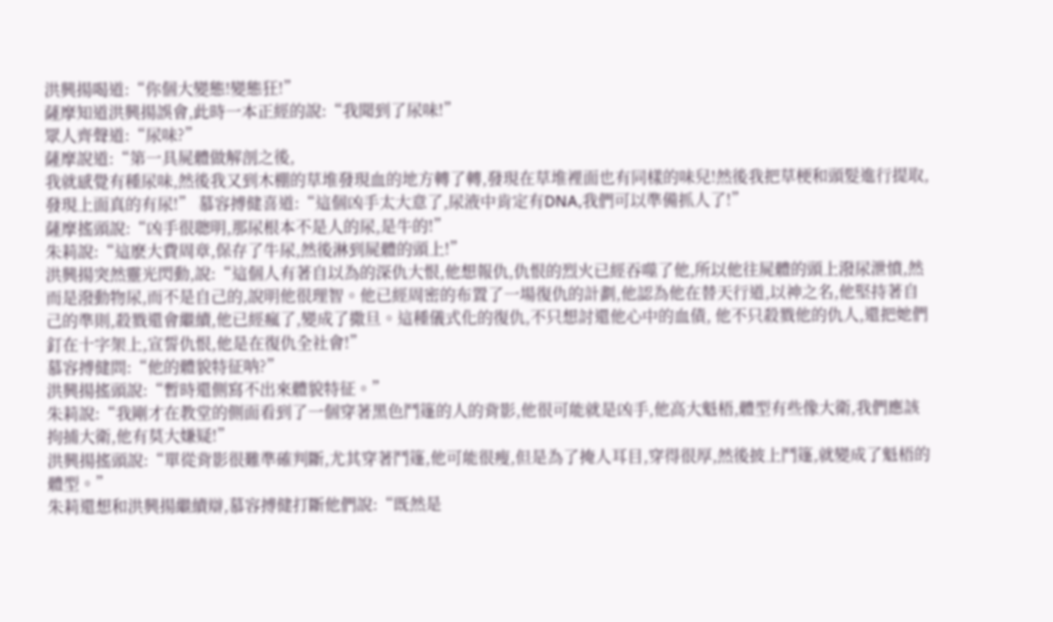洪興揚喝道:“你個大變態!變態狂!”
薩摩知道洪興揚誤會,此時一本正經的說:“我聞到了尿味!”
眾人齊聲道:“尿味?”
薩摩說道:“第一具屍體做解剖之後,
我就感覺有種尿味,然後我又到木棚的草堆發現血的地方轉了轉,發現在草堆裡面也有同樣的味兒!然後我把草梗和頭髮進行提取,發現上面真的有尿!” 慕容搏健喜道:“這個凶手太大意了,尿液中肯定有DNA,我們可以準備抓人了!”
薩摩搖頭說:“凶手很聰明,那尿根本不是人的尿,是牛的!”
朱莉說:“這麽大費周章,保存了牛尿,然後淋到屍體的頭上!”
洪興揚突然靈光閃動,說:“這個人有著自以為的深仇大恨,他想報仇,仇恨的烈火已經吞噬了他,所以他往屍體的頭上潑尿泄憤,然而是潑動物尿,而不是自己的,說明他很理智。他已經周密的布置了一場復仇的計劃,他認為他在替天行道,以神之名,他堅持著自己的準則,殺戮還會繼續,他已經瘋了,變成了撒旦。這種儀式化的復仇,不只想討還他心中的血債, 他不只殺戮他的仇人,還把她們釘在十字架上,宣誓仇恨,他是在復仇全社會!”
慕容搏健問:“他的體貌特征呐?”
洪興揚搖頭說:“暫時還側寫不出來體貌特征。”
朱莉說:“我剛才在教堂的側面看到了一個穿著黑色鬥篷的人的背影,他很可能就是凶手,他高大魁梧,體型有些像大衛,我們應該拘捕大衛,他有莫大嫌疑!”
洪興揚搖頭說:“單從背影很難準確判斷,尤其穿著鬥篷,他可能很瘦,但是為了掩人耳目,穿得很厚,然後披上鬥篷,就變成了魁梧的體型。”
朱莉還想和洪興揚繼續辯,慕容搏健打斷他們說:“既然是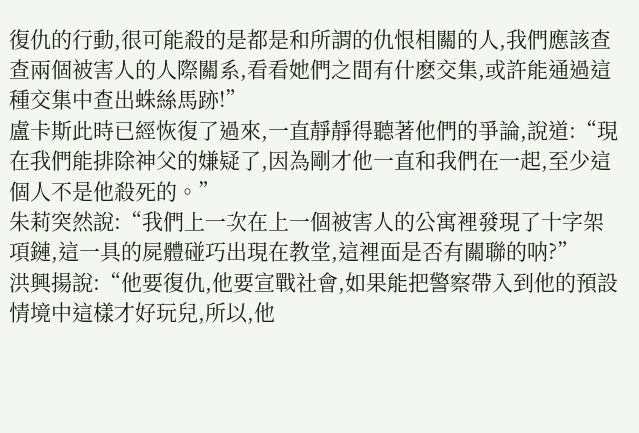復仇的行動,很可能殺的是都是和所謂的仇恨相關的人,我們應該查查兩個被害人的人際關系,看看她們之間有什麽交集,或許能通過這種交集中查出蛛絲馬跡!”
盧卡斯此時已經恢復了過來,一直靜靜得聽著他們的爭論,說道:“現在我們能排除神父的嫌疑了,因為剛才他一直和我們在一起,至少這個人不是他殺死的。”
朱莉突然說:“我們上一次在上一個被害人的公寓裡發現了十字架項鏈,這一具的屍體碰巧出現在教堂,這裡面是否有關聯的呐?”
洪興揚說:“他要復仇,他要宣戰社會,如果能把警察帶入到他的預設情境中這樣才好玩兒,所以,他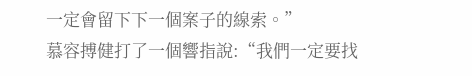一定會留下下一個案子的線索。”
慕容搏健打了一個響指說:“我們一定要找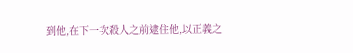到他,在下一次殺人之前逮住他,以正義之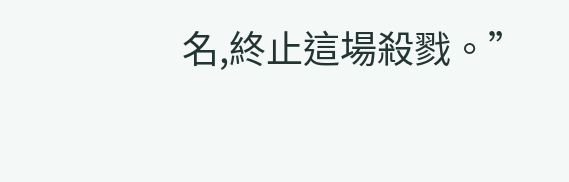名,終止這場殺戮。”